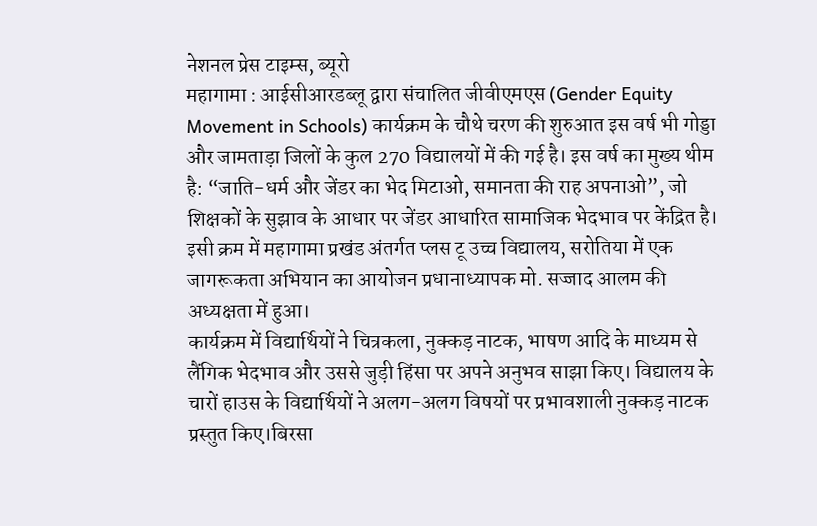नेशनल प्रेस टाइम्स, ब्यूरो
महागामा : आईसीआरडब्लू द्वारा संचालित जीवीएमएस (Gender Equity Movement in Schools) कार्यक्रम के चौथे चरण की शुरुआत इस वर्ष भी गोड्डा और जामताड़ा जिलों के कुल 270 विद्यालयों में की गई है। इस वर्ष का मुख्य थीम है: “जाति-धर्म और जेंडर का भेद मिटाओ, समानता की राह अपनाओ”, जो शिक्षकों के सुझाव के आधार पर जेंडर आधारित सामाजिक भेदभाव पर केंद्रित है।
इसी क्रम में महागामा प्रखंड अंतर्गत प्लस टू उच्च विद्यालय, सरोतिया में एक जागरूकता अभियान का आयोजन प्रधानाध्यापक मो. सज्जाद आलम की अध्यक्षता में हुआ।
कार्यक्रम में विद्यार्थियों ने चित्रकला, नुक्कड़ नाटक, भाषण आदि के माध्यम से लैंगिक भेदभाव और उससे जुड़ी हिंसा पर अपने अनुभव साझा किए। विद्यालय के चारों हाउस के विद्यार्थियों ने अलग-अलग विषयों पर प्रभावशाली नुक्कड़ नाटक प्रस्तुत किए।बिरसा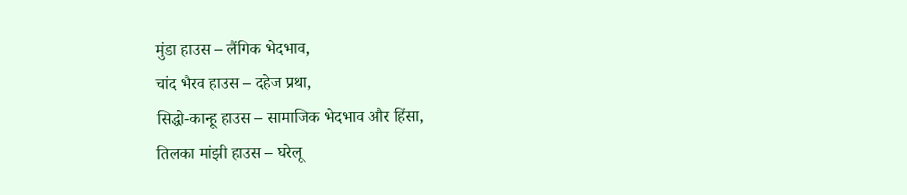मुंडा हाउस – लैंगिक भेदभाव,
चांद भैरव हाउस – दहेज प्रथा,
सिद्धो-कान्हू हाउस – सामाजिक भेदभाव और हिंसा,
तिलका मांझी हाउस – घरेलू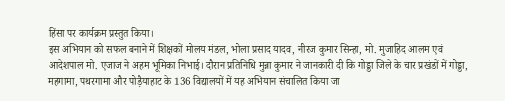हिंसा पर कार्यक्रम प्रस्तुत किया।
इस अभियान को सफल बनाने में शिक्षकों मोलय मंडल, भोला प्रसाद यादव, नीरज कुमार सिन्हा, मो. मुजाहिद आलम एवं आदेशपाल मो. एजाज ने अहम भूमिका निभाई। दौरान प्रतिनिधि मुन्ना कुमार ने जानकारी दी कि गोड्डा जिले के चार प्रखंडों में गोड्डा, महगामा, पथरगामा और पोड़ैयाहाट के 136 विद्यालयों में यह अभियान संचालित किया जा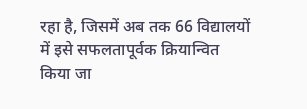रहा है, जिसमें अब तक 66 विद्यालयों में इसे सफलतापूर्वक क्रियान्वित किया जा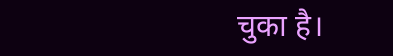चुका है।